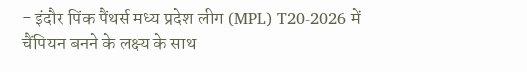- इंदौर पिंक पैंथर्स मध्य प्रदेश लीग (MPL) T20-2026 में चैंपियन बनने के लक्ष्य के साथ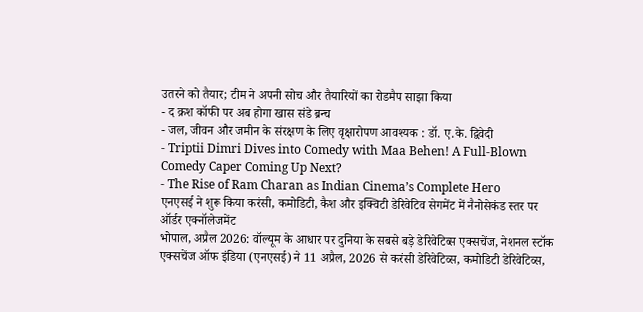उतरने को तैयार; टीम ने अपनी सोच और तैयारियों का रोडमैप साझा किया
- द क्रश कॉफी पर अब होगा खास संडे ब्रन्च
- जल, जीवन और जमीन के संरक्षण के लिए वृक्षारोपण आवश्यक : डॉ. ए.के. द्विवेदी
- Triptii Dimri Dives into Comedy with Maa Behen! A Full-Blown Comedy Caper Coming Up Next?
- The Rise of Ram Charan as Indian Cinema’s Complete Hero
एनएसई ने शुरू किया करंसी, कमोडिटी, कैश और इक्विटी डेरिवेटिव सेगमेंट में नैनोसेकंड स्तर पर ऑर्डर एक्नॉलेजमेंट
भोपाल, अप्रैल 2026: वॉल्यूम के आधार पर दुनिया के सबसे बड़े डेरिवेटिव्स एक्सचेंज, नेशनल स्टॉक एक्सचेंज ऑफ इंडिया (एनएसई) ने 11 अप्रैल, 2026 से करंसी डेरिवेटिव्स, कमोडिटी डेरिवेटिव्स,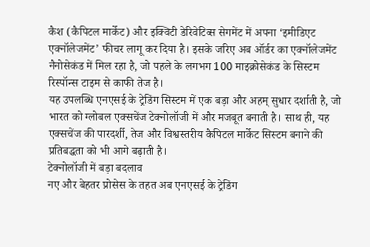कैश (कैपिटल मार्केट) और इक्विटी डेरिवेटिव्स सेगमेंट में अपना ‘इमीडिएट एक्नॉलेजमेंट’ फीचर लागू कर दिया है। इसके जरिए अब ऑर्डर का एक्नॉलेजमेंट नैनोसेकंड में मिल रहा है, जो पहले के लगभग 100 माइक्रोसेकंड के सिस्टम रिस्पॉन्स टाइम से काफी तेज है।
यह उपलब्धि एनएसई के ट्रेडिंग सिस्टम में एक बड़ा और अहम् सुधार दर्शाती है, जो भारत को ग्लोबल एक्सचेंज टेक्नोलॉजी में और मजबूत बनाती है। साथ ही, यह एक्सचेंज की पारदर्शी, तेज और विश्वस्तरीय कैपिटल मार्केट सिस्टम बनाने की प्रतिबद्धता को भी आगे बढ़ाती है।
टेक्नोलॉजी में बड़ा बदलाव
नए और बेहतर प्रोसेस के तहत अब एनएसई के ट्रेडिंग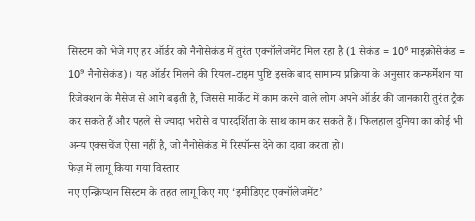सिस्टम को भेजे गए हर ऑर्डर को नैनोसेकंड में तुरंत एक्नॉलेजमेंट मिल रहा है (1 सेकंड = 10⁶ माइक्रोसेकंड = 10⁹ नैनोसेकंड)। यह ऑर्डर मिलने की रियल-टाइम पुष्टि इसके बाद सामान्य प्रक्रिया के अनुसार कन्फर्मेशन या रिजेक्शन के मैसेज से आगे बढ़ती है, जिससे मार्केट में काम करने वाले लोग अपने ऑर्डर की जानकारी तुरंत ट्रैक कर सकते हैं और पहले से ज्यादा भरोसे व पारदर्शिता के साथ काम कर सकते हैं। फिलहाल दुनिया का कोई भी अन्य एक्सचेंज ऐसा नहीं है, जो नैनोसेकंड में रिस्पॉन्स देने का दावा करता हो।
फेज़ में लागू किया गया विस्तार
नए एन्क्रिप्शन सिस्टम के तहत लागू किए गए ‘इमीडिएट एक्नॉलेजमेंट’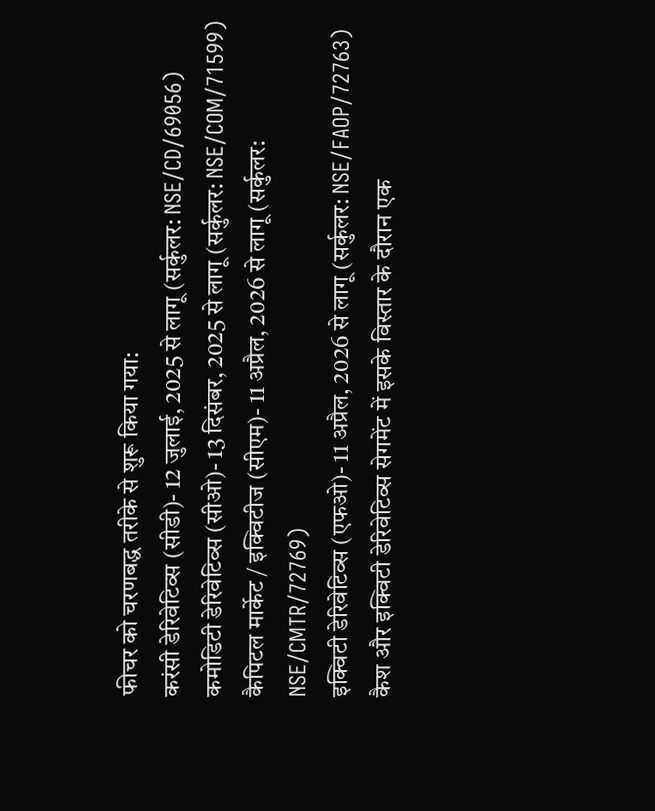फीचर को चरणबद्ध तरीके से शुरू किया गया:
करंसी डेरिवेटिव्स (सीडी)- 12 जुलाई, 2025 से लागू (सर्कुलर: NSE/CD/69056)
कमोडिटी डेरिवेटिव्स (सीओ)- 13 दिसंबर, 2025 से लागू (सर्कुलर: NSE/COM/71599)
कैपिटल मार्केट / इक्विटीज (सीएम)- 11 अप्रैल, 2026 से लागू (सर्कुलर: NSE/CMTR/72769)
इक्विटी डेरिवेटिव्स (एफओ)- 11 अप्रैल, 2026 से लागू (सर्कुलर: NSE/FAOP/72763)
कैश और इक्विटी डेरिवेटिव्स सेगमेंट में इसके विस्तार के दौरान एक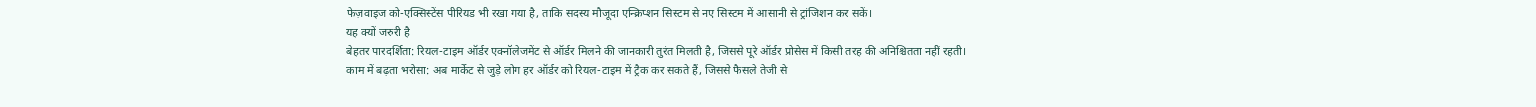फेज़वाइज को-एक्सिस्टेंस पीरियड भी रखा गया है, ताकि सदस्य मौजूदा एन्क्रिप्शन सिस्टम से नए सिस्टम में आसानी से ट्रांजिशन कर सकें।
यह क्यों जरुरी है
बेहतर पारदर्शिता: रियल-टाइम ऑर्डर एक्नॉलेजमेंट से ऑर्डर मिलने की जानकारी तुरंत मिलती है, जिससे पूरे ऑर्डर प्रोसेस में किसी तरह की अनिश्चितता नहीं रहती।
काम में बढ़ता भरोसा: अब मार्केट से जुड़े लोग हर ऑर्डर को रियल-टाइम में ट्रैक कर सकते हैं, जिससे फैसले तेजी से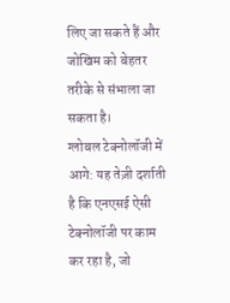लिए जा सकते हैं और जोखिम को बेहतर तरीके से संभाला जा सकता है।
ग्लोबल टेक्नोलॉजी में आगे: यह तेज़ी दर्शाती है कि एनएसई ऐसी टेक्नोलॉजी पर काम कर रहा है, जो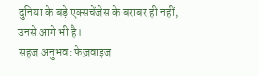दुनिया के बड़े एक्सचेंजेस के बराबर ही नहीं, उनसे आगे भी है।
सहज अनुभव: फेज़वाइज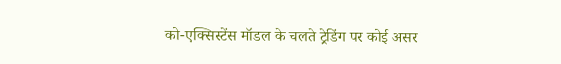को-एक्सिस्टेंस मॉडल के चलते ट्रेडिंग पर कोई असर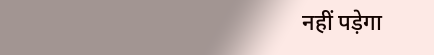नहीं पड़ेगा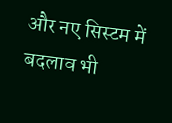और नए सिस्टम में बदलाव भी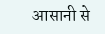आसानी से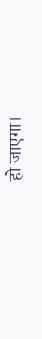हो जाएगा।